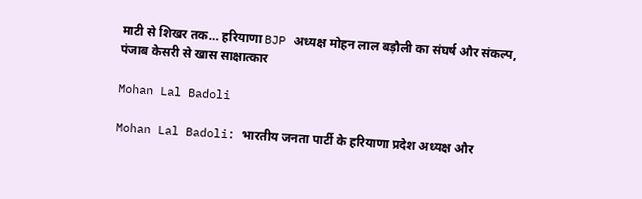माटी से शिखर तक… हरियाणा BJP अध्यक्ष मोहन लाल बड़ौली का संघर्ष और संकल्प, पंजाब केसरी से खास साक्षात्कार

Mohan Lal Badoli

Mohan Lal Badoli: भारतीय जनता पार्टी के हरियाणा प्रदेश अध्यक्ष और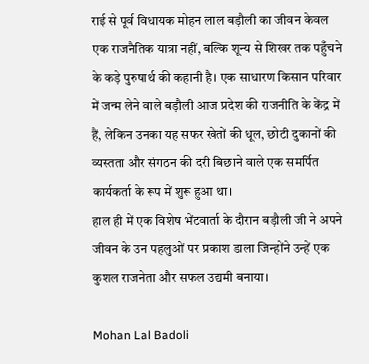राई से पूर्व विधायक मोहन लाल बड़ौली का जीवन केवल एक राजनैतिक यात्रा नहीं, बल्कि शून्य से शिखर तक पहुँचने के कड़े पुरुषार्थ की कहानी है। एक साधारण किसान परिवार में जन्म लेने वाले बड़ौली आज प्रदेश की राजनीति के केंद्र में हैं, लेकिन उनका यह सफर खेतों की धूल, छोटी दुकानों की व्यस्तता और संगठन की दरी बिछाने वाले एक समर्पित कार्यकर्ता के रूप में शुरू हुआ था।
हाल ही में एक विशेष भेंटवार्ता के दौरान बड़ौली जी ने अपने जीवन के उन पहलुओं पर प्रकाश डाला जिन्होंने उन्हें एक कुशल राजनेता और सफल उद्यमी बनाया।

Mohan Lal Badoli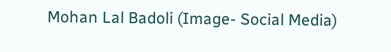Mohan Lal Badoli (Image- Social Media)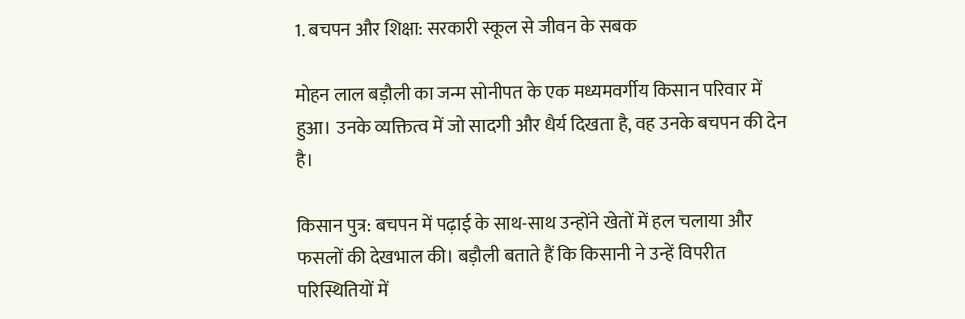1. बचपन और शिक्षा: सरकारी स्कूल से जीवन के सबक

मोहन लाल बड़ौली का जन्म सोनीपत के एक मध्यमवर्गीय किसान परिवार में हुआ। उनके व्यक्तित्व में जो सादगी और धैर्य दिखता है, वह उनके बचपन की देन है।

किसान पुत्र: बचपन में पढ़ाई के साथ-साथ उन्होंने खेतों में हल चलाया और फसलों की देखभाल की। बड़ौली बताते हैं कि किसानी ने उन्हें विपरीत परिस्थितियों में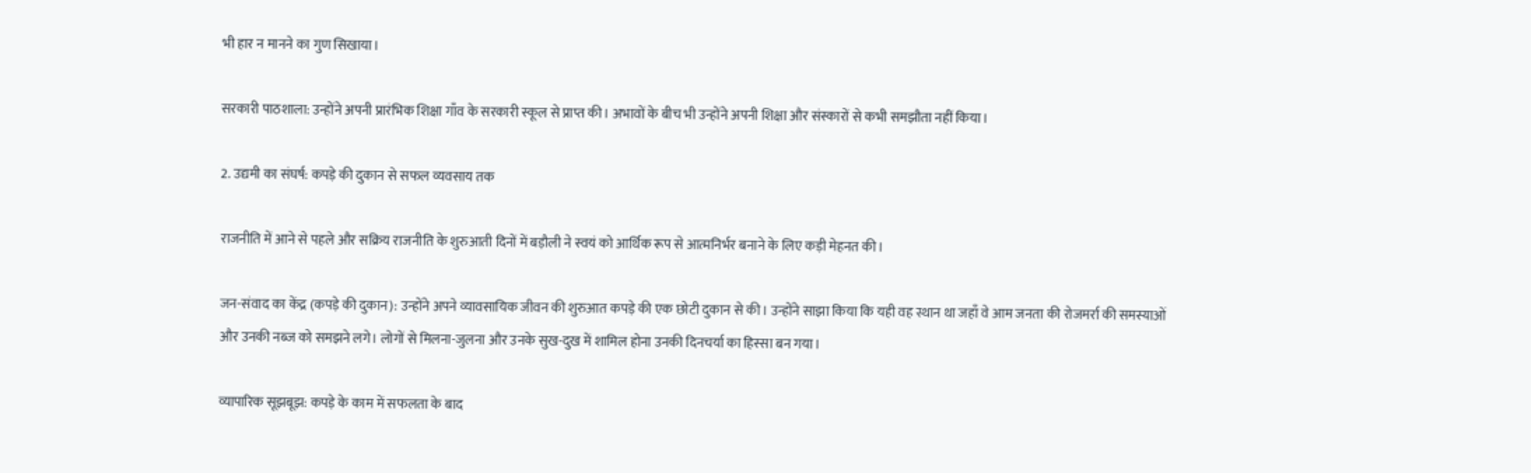भी हार न मानने का गुण सिखाया।

सरकारी पाठशाला: उन्होंने अपनी प्रारंभिक शिक्षा गाँव के सरकारी स्कूल से प्राप्त की। अभावों के बीच भी उन्होंने अपनी शिक्षा और संस्कारों से कभी समझौता नहीं किया।

2. उद्यमी का संघर्ष: कपड़े की दुकान से सफल व्यवसाय तक

राजनीति में आने से पहले और सक्रिय राजनीति के शुरुआती दिनों में बड़ौली ने स्वयं को आर्थिक रूप से आत्मनिर्भर बनाने के लिए कड़ी मेहनत की।

जन-संवाद का केंद्र (कपड़े की दुकान): उन्होंने अपने व्यावसायिक जीवन की शुरुआत कपड़े की एक छोटी दुकान से की। उन्होंने साझा किया कि यही वह स्थान था जहाँ वे आम जनता की रोजमर्रा की समस्याओं और उनकी नब्ज को समझने लगे। लोगों से मिलना-जुलना और उनके सुख-दुख में शामिल होना उनकी दिनचर्या का हिस्सा बन गया।

व्यापारिक सूझबूझ: कपड़े के काम में सफलता के बाद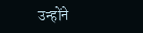उन्होंने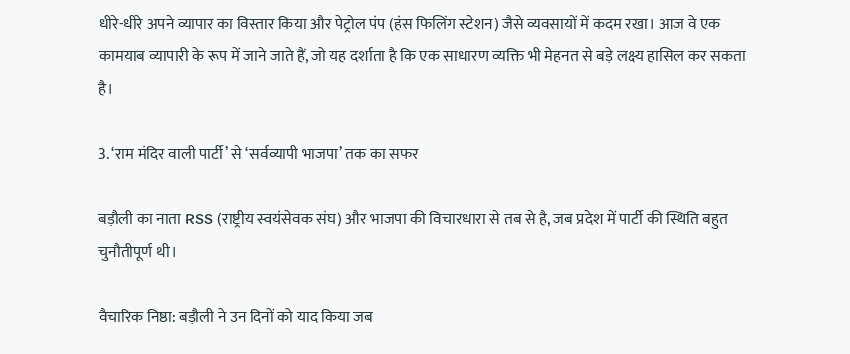धीरे-धीरे अपने व्यापार का विस्तार किया और पेट्रोल पंप (हंस फिलिंग स्टेशन) जैसे व्यवसायों में कदम रखा। आज वे एक कामयाब व्यापारी के रूप में जाने जाते हैं, जो यह दर्शाता है कि एक साधारण व्यक्ति भी मेहनत से बड़े लक्ष्य हासिल कर सकता है।

3. ‘राम मंदिर वाली पार्टी’ से ‘सर्वव्यापी भाजपा’ तक का सफर

बड़ौली का नाता RSS (राष्ट्रीय स्वयंसेवक संघ) और भाजपा की विचारधारा से तब से है, जब प्रदेश में पार्टी की स्थिति बहुत चुनौतीपूर्ण थी।

वैचारिक निष्ठा: बड़ौली ने उन दिनों को याद किया जब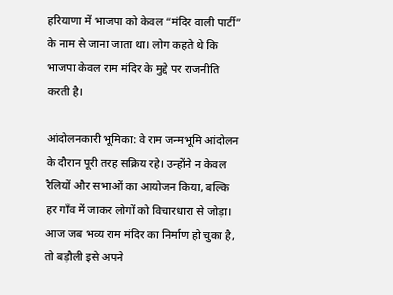हरियाणा में भाजपा को केवल “मंदिर वाली पार्टी” के नाम से जाना जाता था। लोग कहते थे कि भाजपा केवल राम मंदिर के मुद्दे पर राजनीति करती है।

आंदोलनकारी भूमिका: वे राम जन्मभूमि आंदोलन के दौरान पूरी तरह सक्रिय रहे। उन्होंने न केवल रैलियों और सभाओं का आयोजन किया, बल्कि हर गाँव में जाकर लोगों को विचारधारा से जोड़ा। आज जब भव्य राम मंदिर का निर्माण हो चुका है, तो बड़ौली इसे अपने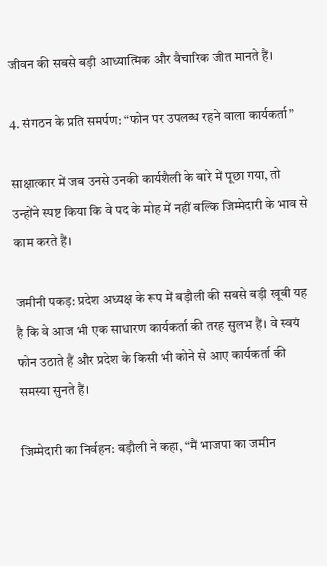जीवन की सबसे बड़ी आध्यात्मिक और वैचारिक जीत मानते हैं।

4. संगठन के प्रति समर्पण: “फोन पर उपलब्ध रहने वाला कार्यकर्ता”

साक्षात्कार में जब उनसे उनकी कार्यशैली के बारे में पूछा गया, तो उन्होंने स्पष्ट किया कि वे पद के मोह में नहीं बल्कि जिम्मेदारी के भाव से काम करते हैं।

जमीनी पकड़: प्रदेश अध्यक्ष के रूप में बड़ौली की सबसे बड़ी खूबी यह है कि वे आज भी एक साधारण कार्यकर्ता की तरह सुलभ हैं। वे स्वयं फोन उठाते हैं और प्रदेश के किसी भी कोने से आए कार्यकर्ता की समस्या सुनते हैं।

जिम्मेदारी का निर्वहन: बड़ौली ने कहा, “मैं भाजपा का जमीन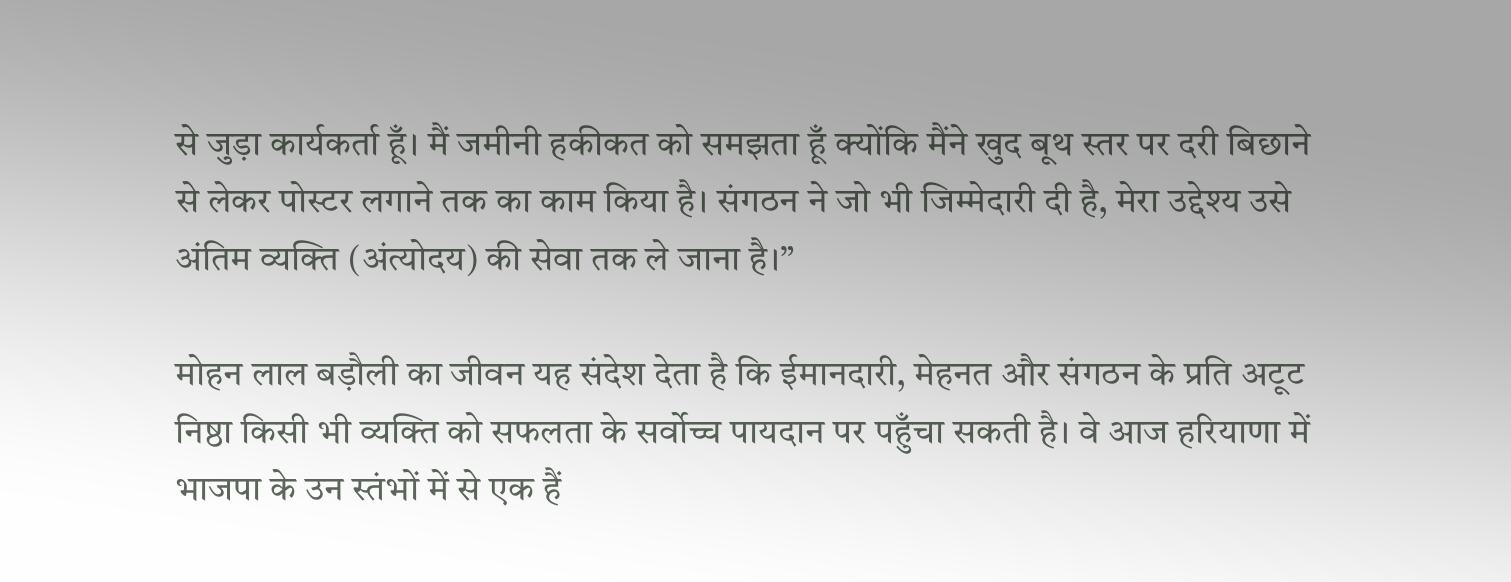से जुड़ा कार्यकर्ता हूँ। मैं जमीनी हकीकत को समझता हूँ क्योंकि मैंने खुद बूथ स्तर पर दरी बिछाने से लेकर पोस्टर लगाने तक का काम किया है। संगठन ने जो भी जिम्मेदारी दी है, मेरा उद्देश्य उसे अंतिम व्यक्ति (अंत्योदय) की सेवा तक ले जाना है।”

मोहन लाल बड़ौली का जीवन यह संदेश देता है कि ईमानदारी, मेहनत और संगठन के प्रति अटूट निष्ठा किसी भी व्यक्ति को सफलता के सर्वोच्च पायदान पर पहुँचा सकती है। वे आज हरियाणा में भाजपा के उन स्तंभों में से एक हैं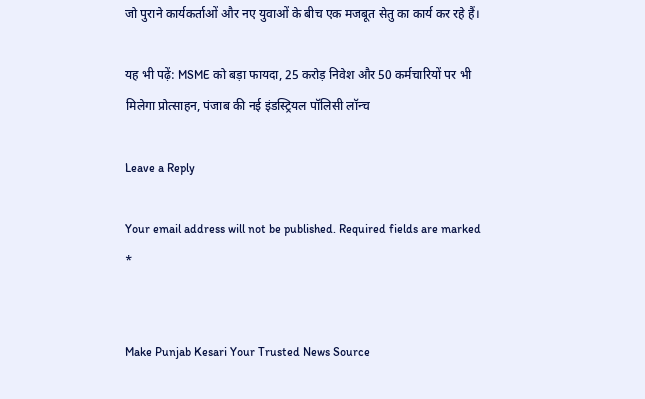जो पुराने कार्यकर्ताओं और नए युवाओं के बीच एक मजबूत सेतु का कार्य कर रहे हैं।

यह भी पढ़ें: MSME को बड़ा फायदा, 25 करोड़ निवेश और 50 कर्मचारियों पर भी मिलेगा प्रोत्साहन, पंजाब की नई इंडस्ट्रियल पॉलिसी लॉन्च

Leave a Reply

Your email address will not be published. Required fields are marked *


Make Punjab Kesari Your Trusted News Source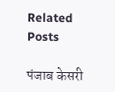Related Posts

पंजाब केसरी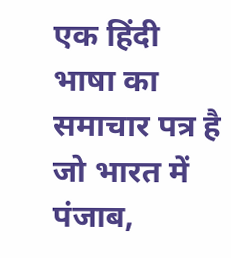एक हिंदी भाषा का समाचार पत्र है जो भारत में पंजाब,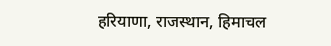हरियाणा, राजस्थान, हिमाचल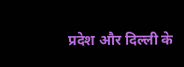प्रदेश और दिल्ली के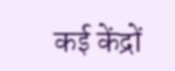कई केंद्रों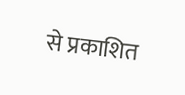से प्रकाशित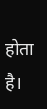होता है।